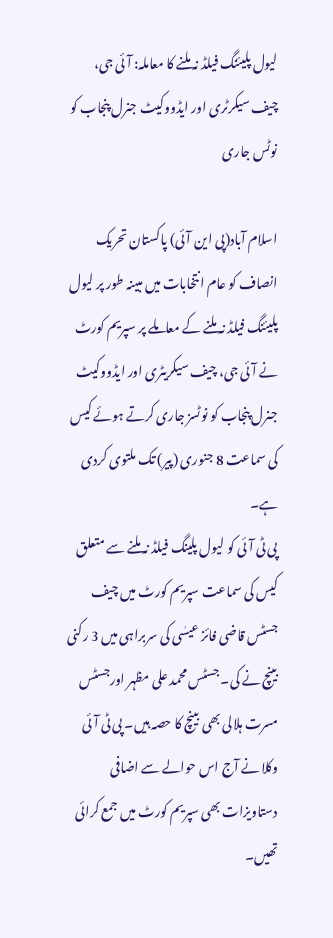لیول پلیئنگ فیلڈ نہ ملنے کا معاملہ: آئی جی، چیف سیکرٹری اور ایڈووکیٹ جنرل پنجاب کو نوٹس جاری

اسلام آباد(پی این آئی) پاکستان تحریک انصاف کو عام انتخابات میں مبینہ طور پر لیول پلیئنگ فیلڈ نہ ملنے کے معاملے پر سپریم کورٹ نے آئی جی، چیف سیکریٹری اور ایڈووکیٹ جنرل پنجاب کو نوٹسز جاری کرتے ہوئے کیس کی سماعت 8 جنوری (پیر) تک ملتوی کردی ہے۔
پی ٹی آئی کو لیول پلینگ فیلڈ نہ ملنے سے متعلق کیس کی سماعت سپریم کورٹ میں چیف جسٹس قاضی فائز عیسٰی کی سربراہی میں 3 رکنی بینچ نے کی۔ جسٹس محمد علی مظہر اورجسٹس مسرت ہلالی بھی بینچ کا حصہ ہیں۔ پی ٹی آئی وکلا نے آج اس حوالے سے اضافی دستاویزات بھی سپریم کورٹ میں جمع کرائی تھیں۔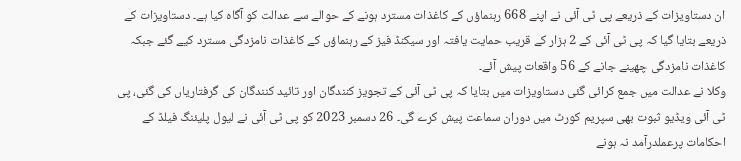ان دستاویزات کے ذریعے پی ٹی آئی نے اپنے 668 رہنماؤں کے کاغذات مسترد ہونے کے حوالے سے عدالت کو آگاہ کیا ہے۔ دستاویزات کے ذریعے بتایا گیا کہ پی ٹی آئی کے 2 ہزار کے قریب حمایت یافتہ اور سیکنڈ فیز کے رہنماؤں کے کاغذات نامزدگی مسترد کیے گئے جبکہ کاغذات نامزدگی چھینے جانے کے 56 واقعات پیش آئے۔
وکلا نے عدالت میں جمع کرائی گئی دستاویزات میں بتایا کہ پی ٹی آئی کے تجویز کنندگان اور تائید کنندگان کی گرفتاریاں کی گئی، پی ٹی آئی ویڈیو ثبوت بھی سپریم کورٹ میں دوران سماعت پیش کرے گی۔ 26 دسمبر 2023 کو پی ٹی آئی نے لیول پلیئنگ فیلڈ کے احکامات پرعملدرآمد نہ ہونے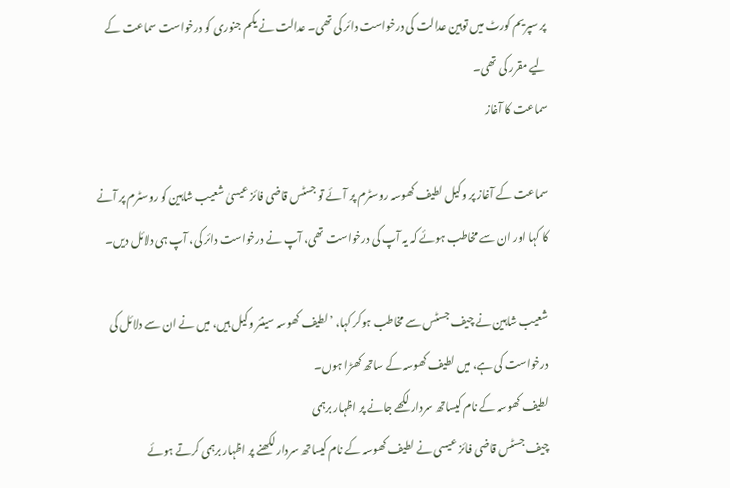پر سپریم کورٹ میں توہین عدالت کی درخواست دائر کی تھی۔ عدالت نے یکم جنوری کو درخواست سماعت کے لیے مقرر کی تھی۔
سماعت کا آغاز

سماعت کے آغاز پر وکیل لطیف کھوسہ روسٹرم پر آئے تو جسٹس قاضی فائز عیسیٰ شعیب شاہین کو روسٹرم پر آنے کا کہا اور ان سے مخاطب ہوئے کہ یہ آپ کی درخواست تھی، آپ نے درخواست دائر کی، آپ ہی دلائل دیں۔

شعیب شاہین نے چیف جسٹس سے مخاطب ہوکر کہا، ’لطیف کھوسہ سینئر وکیل ہیں، میں نے ان سے دلائل کی درخواست کی ہے، میں لطیف کھوسہ کے ساتھ کھڑا ہوں۔
لطیف کھوسہ کے نام کیساتھ سردار لکھے جانے پر اظہار برہمی
چیف جسٹس قاضی فائز عیسی نے لطیف کھوسہ کے نام کیساتھ سردار لکھنے پر اظہار برہمی کرتے ہوئے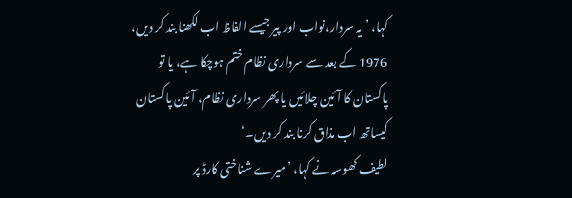کہا، ’یہ سردار،نواب اور پیر جیسے الفاظ اب لکھنا بند کر دیں، 1976 کے بعد سے سرداری نظام ختم ہوچکا ہے، یا تو پاکستان کا آئین چلائیں یا پھر سرداری نظام، آئین پاکستان کیساتھ اب مذاق کرنا بند کر دیں۔‘
لطیف کھوسہ نے کہا، ’میرے شناختی کارڈ پر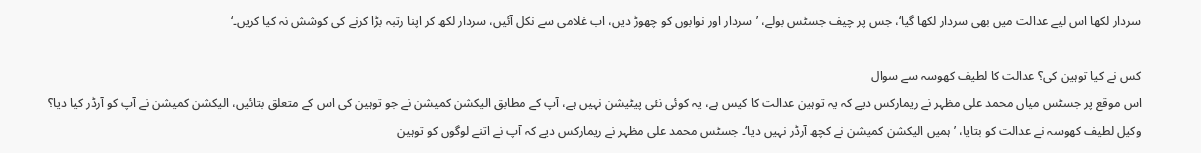سردار لکھا اس لیے عدالت میں بھی سردار لکھا گیا‘، جس پر چیف جسٹس بولے، ’سردار اور نوابوں کو چھوڑ دیں، اب غلامی سے نکل آئیں، سردار لکھ کر اپنا رتبہ بڑا کرنے کی کوشش نہ کیا کریں۔‘

کس نے کیا توہین کی؟ عدالت کا لطیف کھوسہ سے سوال
اس موقع پر جسٹس میاں محمد علی مظہر نے ریمارکس دیے کہ یہ توہین عدالت کا کیس ہے، یہ کوئی نئی پیٹیشن نہیں ہے، آپ کے مطابق الیکشن کمیشن نے جو توہین کی اس کے متعلق بتائیں، الیکشن کمیشن نے آپ کو آرڈر کیا دیا؟
وکیل لطیف کھوسہ نے عدالت کو بتایا، ’ہمیں الیکشن کمیشن نے کچھ آرڈر نہیں دیا‘۔ جسٹس محمد علی مظہر نے ریمارکس دیے کہ آپ نے اتنے لوگوں کو توہین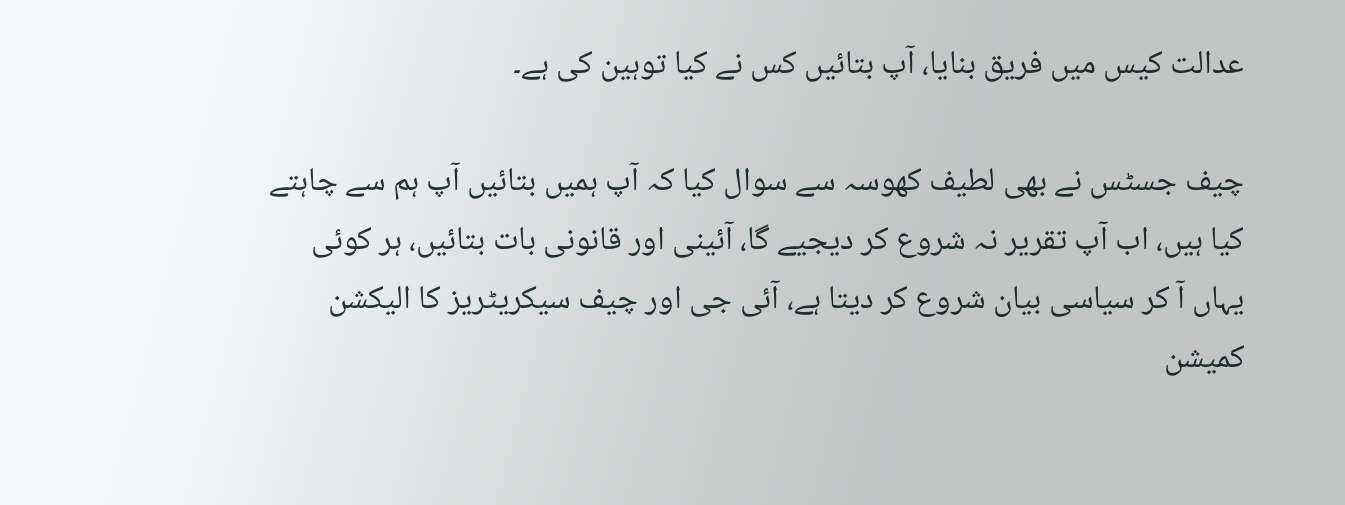عدالت کیس میں فریق بنایا، آپ بتائیں کس نے کیا توہین کی ہے۔

چیف جسٹس نے بھی لطیف کھوسہ سے سوال کیا کہ آپ ہمیں بتائیں آپ ہم سے چاہتے کیا ہیں، اب آپ تقریر نہ شروع کر دیجیے گا، آئینی اور قانونی بات بتائیں، ہر کوئی یہاں آ کر سیاسی بیان شروع کر دیتا ہے، آئی جی اور چیف سیکریٹریز کا الیکشن کمیشن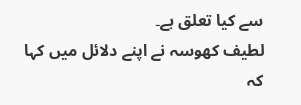سے کیا تعلق ہے۔
لطیف کھوسہ نے اپنے دلائل میں کہا کہ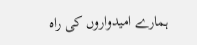ہمارے امیدواروں کی راہ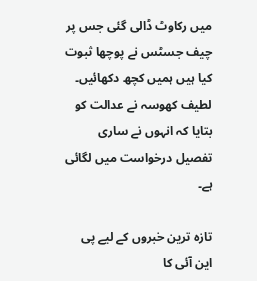میں رکاوٹ ڈالی گئی جس پر چیف جسٹس نے پوچھا ثبوت کیا ہیں ہمیں کچھ دکھائیں۔ لطیف کھوسہ نے عدالت کو بتایا کہ انہوں نے ساری تفصیل درخواست میں لگائی ہے۔

تازہ ترین خبروں کے لیے پی این آئی کا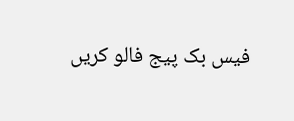فیس بک پیج فالو کریں